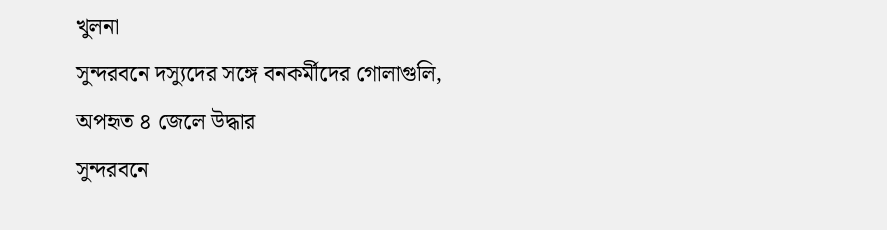খুলনা
সুন্দরবনে দস্যুদের সঙ্গে বনকর্মীদের গোলাগুলি, অপহৃত ৪ জেলে উদ্ধার
সুন্দরবনে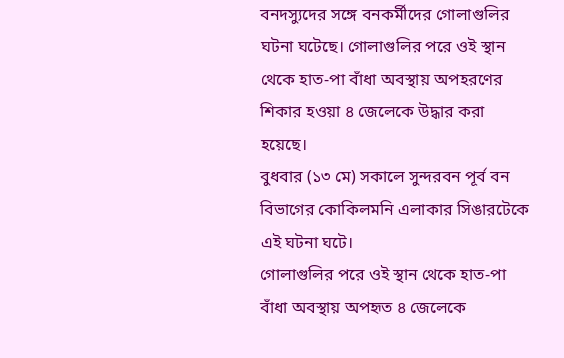বনদস্যুদের সঙ্গে বনকর্মীদের গোলাগুলির ঘটনা ঘটেছে। গোলাগুলির পরে ওই স্থান থেকে হাত-পা বাঁধা অবস্থায় অপহরণের শিকার হওয়া ৪ জেলেকে উদ্ধার করা হয়েছে।
বুধবার (১৩ মে) সকালে সুন্দরবন পূর্ব বন বিভাগের কোকিলমনি এলাকার সিঙারটেকে এই ঘটনা ঘটে।
গোলাগুলির পরে ওই স্থান থেকে হাত-পা বাঁধা অবস্থায় অপহৃত ৪ জেলেকে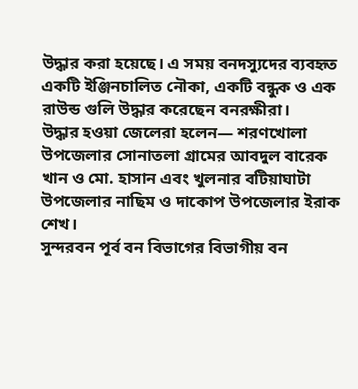উদ্ধার করা হয়েছে। এ সময় বনদস্যুদের ব্যবহৃত একটি ইঞ্জিনচালিত নৌকা, একটি বন্ধুক ও এক রাউন্ড গুলি উদ্ধার করেছেন বনরক্ষীরা।
উদ্ধার হওয়া জেলেরা হলেন— শরণখোলা উপজেলার সোনাতলা গ্রামের আবদুল বারেক খান ও মো. হাসান এবং খুলনার বটিয়াঘাটা উপজেলার নাছিম ও দাকোপ উপজেলার ইরাক শেখ।
সুন্দরবন পূর্ব বন বিভাগের বিভাগীয় বন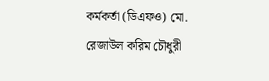কর্মকর্তা (ডিএফও) মো. রেজাউল করিম চৌধুরী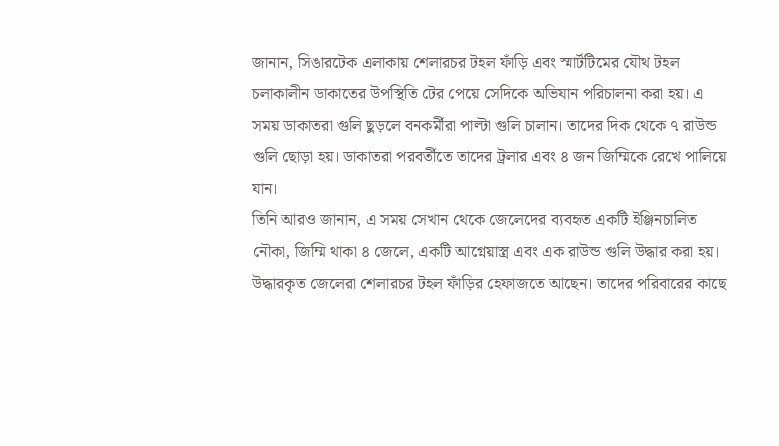জানান, সিঙারটেক এলাকায় শেলারচর টহল ফাঁড়ি এবং স্মার্টটিমের যৌথ টহল চলাকালীন ডাকাতের উপস্থিতি টের পেয়ে সেদিকে অভিযান পরিচালনা করা হয়। এ সময় ডাকাতরা গুলি ছুড়লে বনকর্মীরা পাল্টা গুলি চালান। তাদের দিক থেকে ৭ রাউন্ড গুলি ছোড়া হয়। ডাকাতরা পরবর্তীতে তাদের ট্রলার এবং ৪ জন জিম্মিকে রেখে পালিয়ে যান।
তিনি আরও জানান, এ সময় সেখান থেকে জেলেদের ব্যবহৃত একটি ইঞ্জিনচালিত নৌকা, জিম্মি থাকা ৪ জেলে, একটি আগ্নেয়াস্ত্র এবং এক রাউন্ড গুলি উদ্ধার করা হয়। উদ্ধারকৃত জেলেরা শেলারচর টহল ফাঁড়ির হেফাজতে আছেন। তাদের পরিবারের কাছে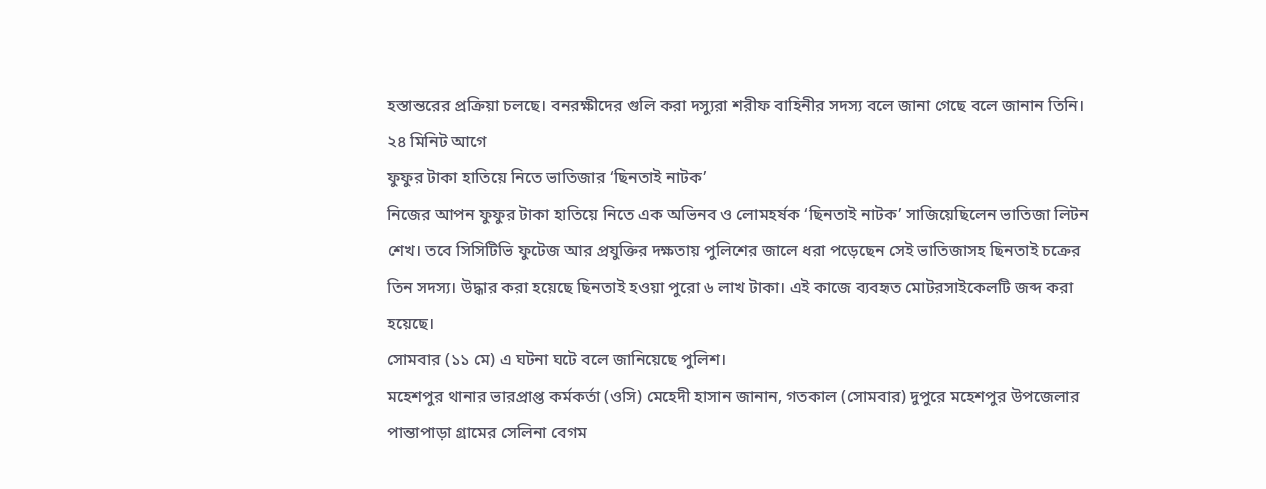হস্তান্তরের প্রক্রিয়া চলছে। বনরক্ষীদের গুলি করা দস্যুরা শরীফ বাহিনীর সদস্য বলে জানা গেছে বলে জানান তিনি।
২৪ মিনিট আগে
ফুফুর টাকা হাতিয়ে নিতে ভাতিজার ‘ছিনতাই নাটক’
নিজের আপন ফুফুর টাকা হাতিয়ে নিতে এক অভিনব ও লোমহর্ষক ‘ছিনতাই নাটক’ সাজিয়েছিলেন ভাতিজা লিটন শেখ। তবে সিসিটিভি ফুটেজ আর প্রযুক্তির দক্ষতায় পুলিশের জালে ধরা পড়েছেন সেই ভাতিজাসহ ছিনতাই চক্রের তিন সদস্য। উদ্ধার করা হয়েছে ছিনতাই হওয়া পুরো ৬ লাখ টাকা। এই কাজে ব্যবহৃত মোটরসাইকেলটি জব্দ করা হয়েছে।
সোমবার (১১ মে) এ ঘটনা ঘটে বলে জানিয়েছে পুলিশ।
মহেশপুর থানার ভারপ্রাপ্ত কর্মকর্তা (ওসি) মেহেদী হাসান জানান, গতকাল (সোমবার) দুপুরে মহেশপুর উপজেলার পান্তাপাড়া গ্রামের সেলিনা বেগম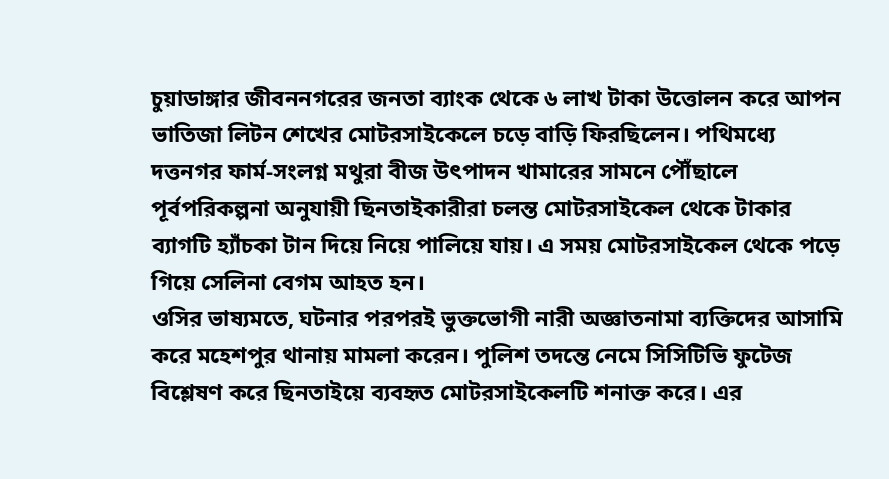চুয়াডাঙ্গার জীবননগরের জনতা ব্যাংক থেকে ৬ লাখ টাকা উত্তোলন করে আপন ভাতিজা লিটন শেখের মোটরসাইকেলে চড়ে বাড়ি ফিরছিলেন। পথিমধ্যে দত্তনগর ফার্ম-সংলগ্ন মথুরা বীজ উৎপাদন খামারের সামনে পৌঁছালে পূর্বপরিকল্পনা অনুযায়ী ছিনতাইকারীরা চলন্ত মোটরসাইকেল থেকে টাকার ব্যাগটি হ্যাঁচকা টান দিয়ে নিয়ে পালিয়ে যায়। এ সময় মোটরসাইকেল থেকে পড়ে গিয়ে সেলিনা বেগম আহত হন।
ওসির ভাষ্যমতে, ঘটনার পরপরই ভুক্তভোগী নারী অজ্ঞাতনামা ব্যক্তিদের আসামি করে মহেশপুর থানায় মামলা করেন। পুলিশ তদন্তে নেমে সিসিটিভি ফুটেজ বিশ্লেষণ করে ছিনতাইয়ে ব্যবহৃত মোটরসাইকেলটি শনাক্ত করে। এর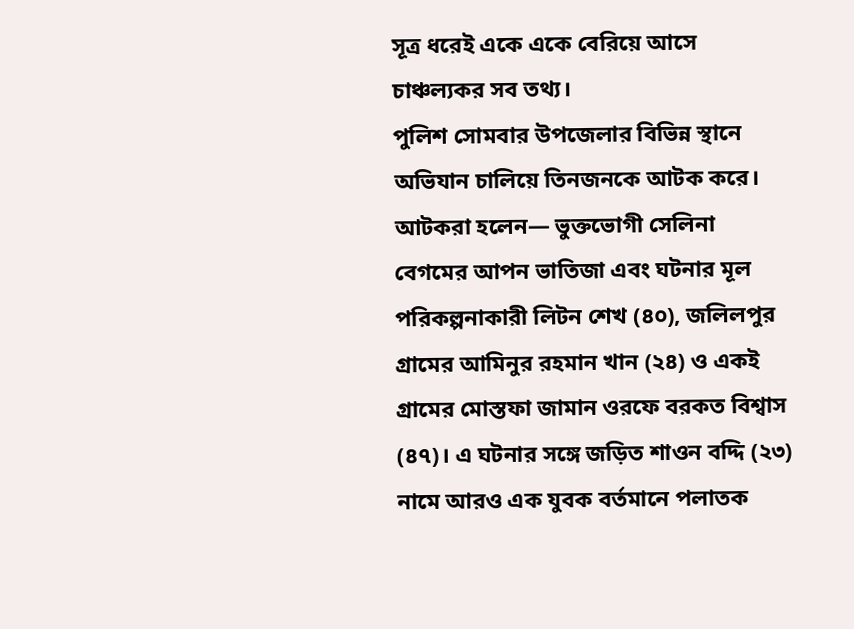সূত্র ধরেই একে একে বেরিয়ে আসে চাঞ্চল্যকর সব তথ্য।
পুলিশ সোমবার উপজেলার বিভিন্ন স্থানে অভিযান চালিয়ে তিনজনকে আটক করে। আটকরা হলেন— ভুক্তভোগী সেলিনা বেগমের আপন ভাতিজা এবং ঘটনার মূল পরিকল্পনাকারী লিটন শেখ (৪০), জলিলপুর গ্রামের আমিনুর রহমান খান (২৪) ও একই গ্রামের মোস্তফা জামান ওরফে বরকত বিশ্বাস (৪৭)। এ ঘটনার সঙ্গে জড়িত শাওন বদ্দি (২৩) নামে আরও এক যুবক বর্তমানে পলাতক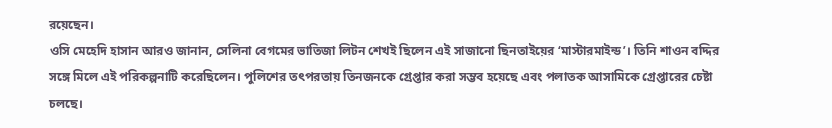রয়েছেন।
ওসি মেহেদি হাসান আরও জানান, সেলিনা বেগমের ভাতিজা লিটন শেখই ছিলেন এই সাজানো ছিনতাইয়ের ‘মাস্টারমাইন্ড’। তিনি শাওন বদ্দির সঙ্গে মিলে এই পরিকল্পনাটি করেছিলেন। পুলিশের তৎপরতায় তিনজনকে গ্রেপ্তার করা সম্ভব হয়েছে এবং পলাতক আসামিকে গ্রেপ্তারের চেষ্টা চলছে।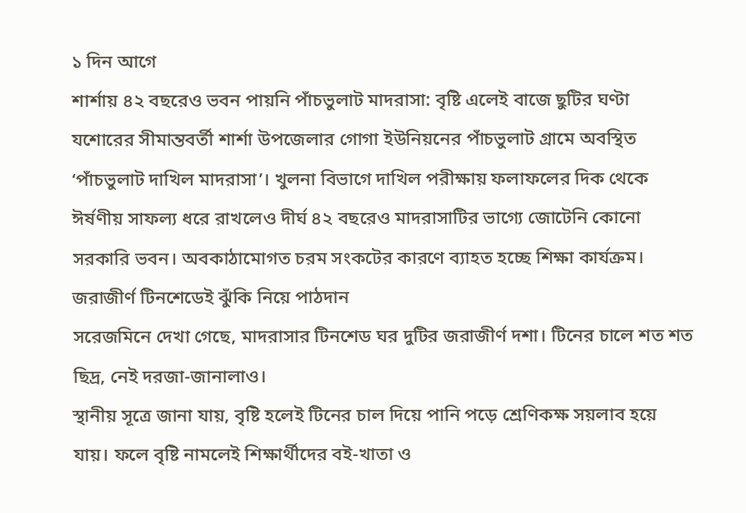১ দিন আগে
শার্শায় ৪২ বছরেও ভবন পায়নি পাঁচভুলাট মাদরাসা: বৃষ্টি এলেই বাজে ছুটির ঘণ্টা
যশোরের সীমান্তবর্তী শার্শা উপজেলার গোগা ইউনিয়নের পাঁচভুলাট গ্রামে অবস্থিত ‘পাঁচভুলাট দাখিল মাদরাসা’। খুলনা বিভাগে দাখিল পরীক্ষায় ফলাফলের দিক থেকে ঈর্ষণীয় সাফল্য ধরে রাখলেও দীর্ঘ ৪২ বছরেও মাদরাসাটির ভাগ্যে জোটেনি কোনো সরকারি ভবন। অবকাঠামোগত চরম সংকটের কারণে ব্যাহত হচ্ছে শিক্ষা কার্যক্রম।
জরাজীর্ণ টিনশেডেই ঝুঁকি নিয়ে পাঠদান
সরেজমিনে দেখা গেছে, মাদরাসার টিনশেড ঘর দুটির জরাজীর্ণ দশা। টিনের চালে শত শত ছিদ্র, নেই দরজা-জানালাও।
স্থানীয় সূত্রে জানা যায়, বৃষ্টি হলেই টিনের চাল দিয়ে পানি পড়ে শ্রেণিকক্ষ সয়লাব হয়ে যায়। ফলে বৃষ্টি নামলেই শিক্ষার্থীদের বই-খাতা ও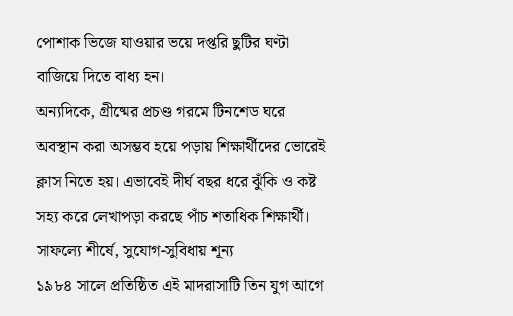পোশাক ভিজে যাওয়ার ভয়ে দপ্তরি ছুটির ঘণ্টা বাজিয়ে দিতে বাধ্য হন।
অন্যদিকে, গ্রীষ্মের প্রচণ্ড গরমে টিনশেড ঘরে অবস্থান করা অসম্ভব হয়ে পড়ায় শিক্ষার্থীদের ভোরেই ক্লাস নিতে হয়। এভাবেই দীর্ঘ বছর ধরে ঝুঁকি ও কষ্ট সহ্য করে লেখাপড়া করছে পাঁচ শতাধিক শিক্ষার্থী।
সাফল্যে শীর্ষে, সুযোগ-সুবিধায় শূন্য
১৯৮৪ সালে প্রতিষ্ঠিত এই মাদরাসাটি তিন যুগ আগে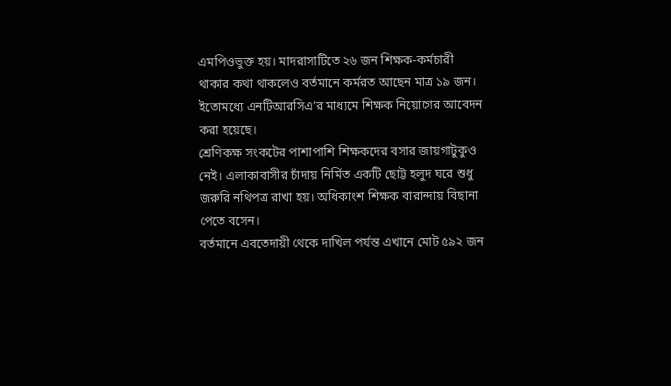এমপিওভুক্ত হয়। মাদরাসাটিতে ২৬ জন শিক্ষক-কর্মচারী থাকার কথা থাকলেও বর্তমানে কর্মরত আছেন মাত্র ১৯ জন। ইতোমধ্যে এনটিআরসিএ’র মাধ্যমে শিক্ষক নিয়োগের আবেদন করা হয়েছে।
শ্রেণিকক্ষ সংকটের পাশাপাশি শিক্ষকদের বসার জায়গাটুকুও নেই। এলাকাবাসীর চাঁদায় নির্মিত একটি ছোট্ট হলুদ ঘরে শুধু জরুরি নথিপত্র রাখা হয়। অধিকাংশ শিক্ষক বারান্দায় বিছানা পেতে বসেন।
বর্তমানে এবতেদায়ী থেকে দাখিল পর্যন্ত এখানে মোট ৫৯২ জন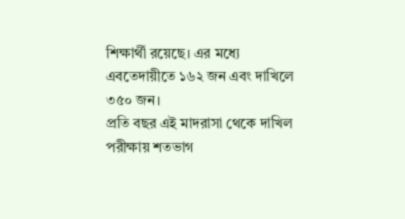শিক্ষার্থী রয়েছে। এর মধ্যে এবতেদায়ীতে ১৬২ জন এবং দাখিলে ৩৫০ জন।
প্রতি বছর এই মাদরাসা থেকে দাখিল পরীক্ষায় শতভাগ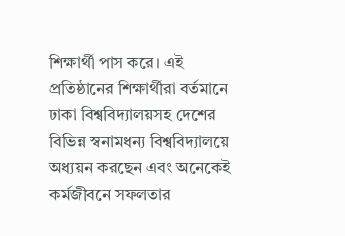শিক্ষার্থী পাস করে। এই প্রতিষ্ঠানের শিক্ষার্থীরা বর্তমানে ঢাকা বিশ্ববিদ্যালয়সহ দেশের বিভিন্ন স্বনামধন্য বিশ্ববিদ্যালয়ে অধ্যয়ন করছেন এবং অনেকেই কর্মজীবনে সফলতার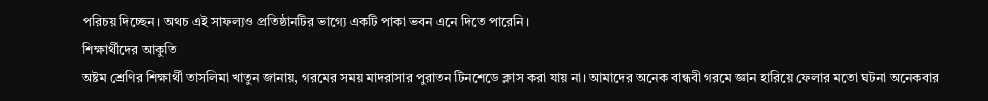পরিচয় দিচ্ছেন। অথচ এই সাফল্যও প্রতিষ্ঠানটির ভাগ্যে একটি পাকা ভবন এনে দিতে পারেনি।
শিক্ষার্থীদের আকুতি
অষ্টম শ্রেণির শিক্ষার্থী তাসলিমা খাতুন জানায়, গরমের সময় মাদরাসার পুরাতন টিনশেডে ক্লাস করা যায় না। আমাদের অনেক বান্ধবী গরমে জ্ঞান হারিয়ে ফেলার মতো ঘটনা অনেকবার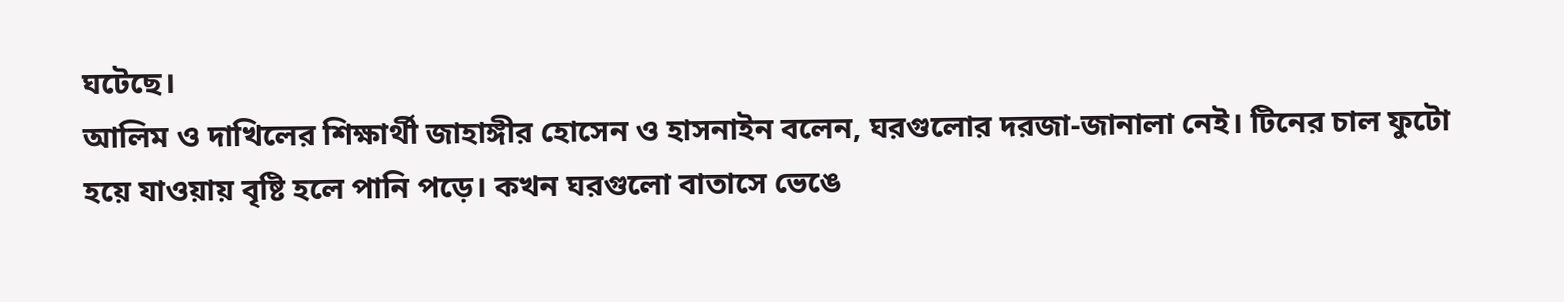ঘটেছে।
আলিম ও দাখিলের শিক্ষার্থী জাহাঙ্গীর হোসেন ও হাসনাইন বলেন, ঘরগুলোর দরজা-জানালা নেই। টিনের চাল ফুটো হয়ে যাওয়ায় বৃষ্টি হলে পানি পড়ে। কখন ঘরগুলো বাতাসে ভেঙে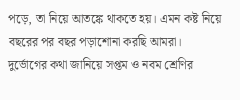পড়ে, তা নিয়ে আতঙ্কে থাকতে হয়। এমন কষ্ট নিয়ে বছরের পর বছর পড়াশোনা করছি আমরা।
দুর্ভোগের কথা জানিয়ে সপ্তম ও নবম শ্রেণির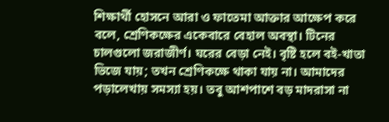শিক্ষার্থী হোসনে আরা ও ফাতেমা আক্তার আক্ষেপ করে বলে, শ্রেণিকক্ষের একেবারে বেহাল অবস্থা। টিনের চালগুলো জরাজীর্ণ। ঘরের বেড়া নেই। বৃষ্টি হলে বই-খাতা ভিজে যায়; তখন শ্রেণিকক্ষে থাকা যায় না। আমাদের পড়ালেখায় সমস্যা হয়। তবু আশপাশে বড় মাদরাসা না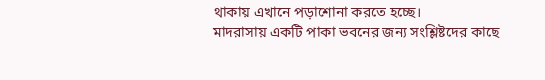থাকায় এখানে পড়াশোনা করতে হচ্ছে।
মাদরাসায় একটি পাকা ভবনের জন্য সংশ্লিষ্টদের কাছে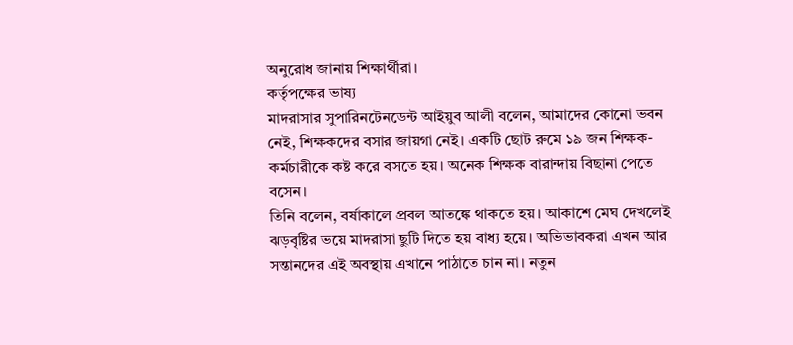অনুরোধ জানায় শিক্ষার্থীরা।
কর্তৃপক্ষের ভাষ্য
মাদরাসার সুপারিনটেনডেন্ট আইয়ুব আলী বলেন, আমাদের কোনো ভবন নেই, শিক্ষকদের বসার জায়গা নেই। একটি ছোট রুমে ১৯ জন শিক্ষক-কর্মচারীকে কষ্ট করে বসতে হয়। অনেক শিক্ষক বারান্দায় বিছানা পেতে বসেন।
তিনি বলেন, বর্ষাকালে প্রবল আতঙ্কে থাকতে হয়। আকাশে মেঘ দেখলেই ঝড়বৃষ্টির ভয়ে মাদরাসা ছুটি দিতে হয় বাধ্য হয়ে। অভিভাবকরা এখন আর সন্তানদের এই অবস্থায় এখানে পাঠাতে চান না। নতুন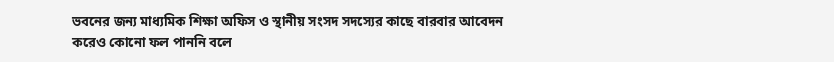ভবনের জন্য মাধ্যমিক শিক্ষা অফিস ও স্থানীয় সংসদ সদস্যের কাছে বারবার আবেদন করেও কোনো ফল পাননি বলে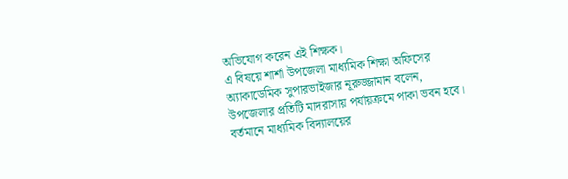অভিযোগ করেন এই শিক্ষক।
এ বিষয়ে শার্শা উপজেলা মাধ্যমিক শিক্ষা অফিসের অ্যাকাডেমিক সুপারভাইজার নূরুজ্জামান বলেন, উপজেলার প্রতিটি মাদরাসায় পর্যায়ক্রমে পাকা ভবন হবে। বর্তমানে মাধ্যমিক বিদ্যালয়ের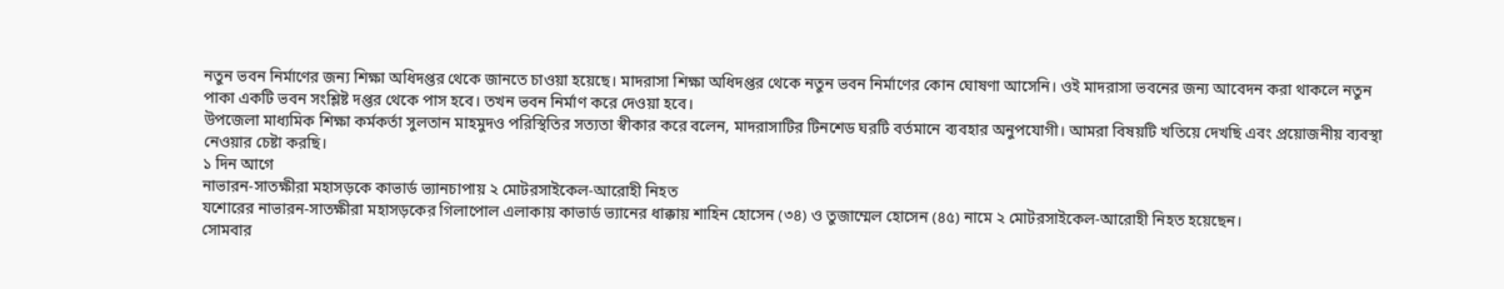নতুন ভবন নির্মাণের জন্য শিক্ষা অধিদপ্তর থেকে জানতে চাওয়া হয়েছে। মাদরাসা শিক্ষা অধিদপ্তর থেকে নতুন ভবন নির্মাণের কোন ঘোষণা আসেনি। ওই মাদরাসা ভবনের জন্য আবেদন করা থাকলে নতুন পাকা একটি ভবন সংশ্লিষ্ট দপ্তর থেকে পাস হবে। তখন ভবন নির্মাণ করে দেওয়া হবে।
উপজেলা মাধ্যমিক শিক্ষা কর্মকর্তা সুলতান মাহমুদও পরিস্থিতির সত্যতা স্বীকার করে বলেন, মাদরাসাটির টিনশেড ঘরটি বর্তমানে ব্যবহার অনুপযোগী। আমরা বিষয়টি খতিয়ে দেখছি এবং প্রয়োজনীয় ব্যবস্থা নেওয়ার চেষ্টা করছি।
১ দিন আগে
নাভারন-সাতক্ষীরা মহাসড়কে কাভার্ড ভ্যানচাপায় ২ মোটরসাইকেল-আরোহী নিহত
যশোরের নাভারন-সাতক্ষীরা মহাসড়কের গিলাপোল এলাকায় কাভার্ড ভ্যানের ধাক্কায় শাহিন হোসেন (৩৪) ও তুজাম্মেল হোসেন (৪৫) নামে ২ মোটরসাইকেল-আরোহী নিহত হয়েছেন।
সোমবার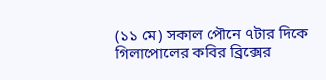(১১ মে) সকাল পৌনে ৭টার দিকে গিলাপোলের কবির ব্রিক্সের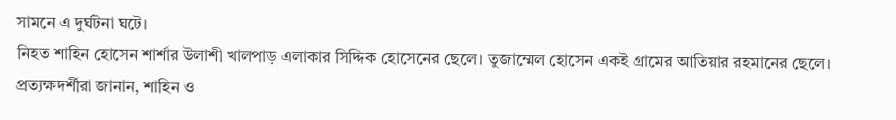সামনে এ দুর্ঘটনা ঘটে।
নিহত শাহিন হোসেন শার্শার উলাশী খালপাড় এলাকার সিদ্দিক হোসেনের ছেলে। তুজাম্মেল হোসেন একই গ্রামের আতিয়ার রহমানের ছেলে।
প্রত্যক্ষদর্শীরা জানান, শাহিন ও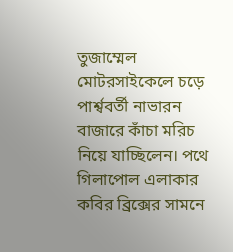তুজাম্মেল মোটরসাইকেলে চড়ে পার্শ্ববর্তী নাভারন বাজারে কাঁচা মরিচ নিয়ে যাচ্ছিলেন। পথে গিলাপোল এলাকার কবির ব্রিক্সের সামনে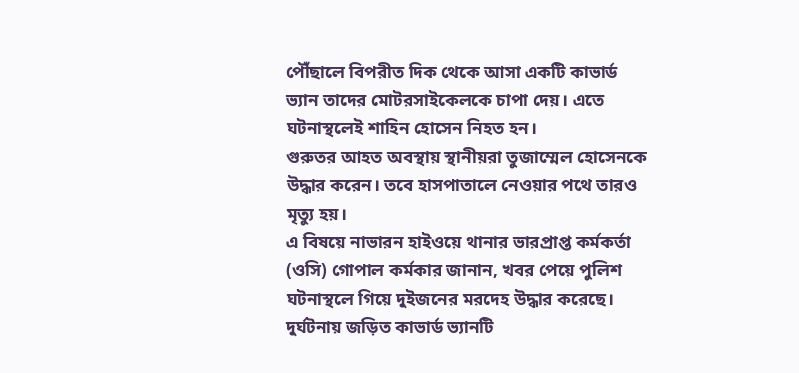পৌঁছালে বিপরীত দিক থেকে আসা একটি কাভার্ড ভ্যান তাদের মোটরসাইকেলকে চাপা দেয়। এতে ঘটনাস্থলেই শাহিন হোসেন নিহত হন।
গুরুতর আহত অবস্থায় স্থানীয়রা তুজাম্মেল হোসেনকে উদ্ধার করেন। তবে হাসপাতালে নেওয়ার পথে তারও মৃত্যু হয়।
এ বিষয়ে নাভারন হাইওয়ে থানার ভারপ্রাপ্ত কর্মকর্তা (ওসি) গোপাল কর্মকার জানান, খবর পেয়ে পুলিশ ঘটনাস্থলে গিয়ে দুইজনের মরদেহ উদ্ধার করেছে। দুর্ঘটনায় জড়িত কাভার্ড ভ্যানটি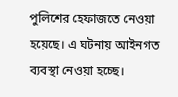পুলিশের হেফাজতে নেওয়া হয়েছে। এ ঘটনায় আইনগত ব্যবস্থা নেওয়া হচ্ছে।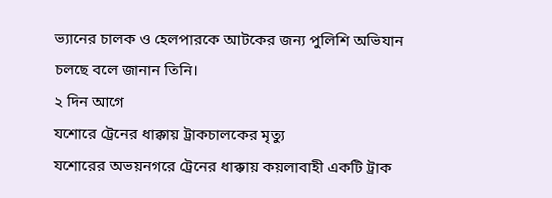ভ্যানের চালক ও হেলপারকে আটকের জন্য পুলিশি অভিযান চলছে বলে জানান তিনি।
২ দিন আগে
যশোরে ট্রেনের ধাক্কায় ট্রাকচালকের মৃত্যু
যশোরের অভয়নগরে ট্রেনের ধাক্কায় কয়লাবাহী একটি ট্রাক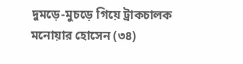দুমড়ে-মুচড়ে গিয়ে ট্রাকচালক মনোয়ার হোসেন (৩৪)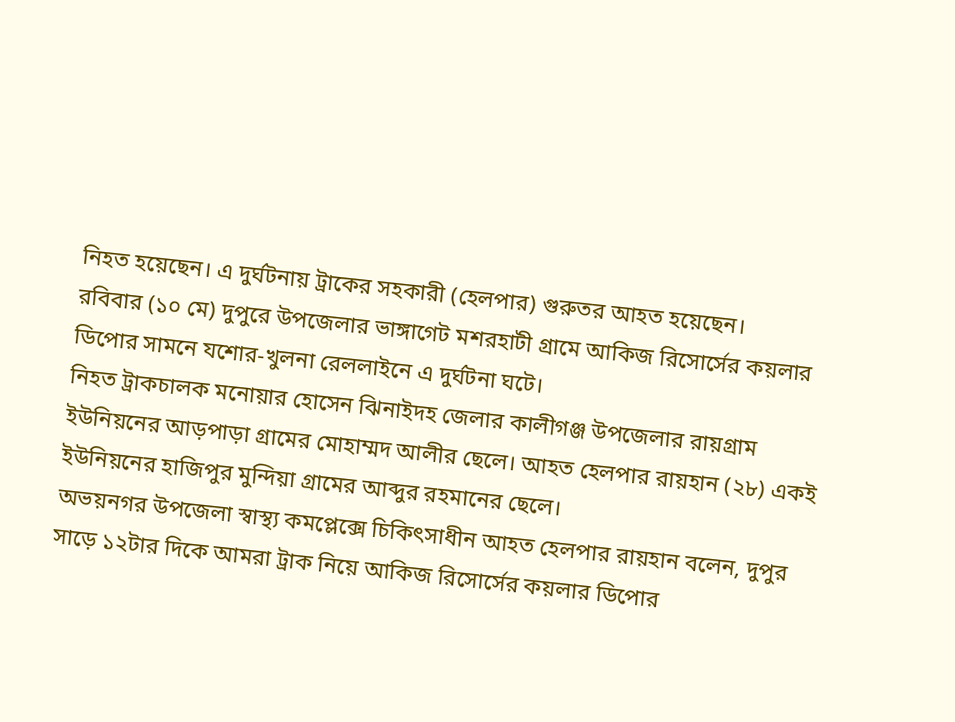নিহত হয়েছেন। এ দুর্ঘটনায় ট্রাকের সহকারী (হেলপার) গুরুতর আহত হয়েছেন।
রবিবার (১০ মে) দুপুরে উপজেলার ভাঙ্গাগেট মশরহাটী গ্রামে আকিজ রিসোর্সের কয়লার ডিপোর সামনে যশোর-খুলনা রেললাইনে এ দুর্ঘটনা ঘটে।
নিহত ট্রাকচালক মনোয়ার হোসেন ঝিনাইদহ জেলার কালীগঞ্জ উপজেলার রায়গ্রাম ইউনিয়নের আড়পাড়া গ্রামের মোহাম্মদ আলীর ছেলে। আহত হেলপার রায়হান (২৮) একই ইউনিয়নের হাজিপুর মুন্দিয়া গ্রামের আব্দুর রহমানের ছেলে।
অভয়নগর উপজেলা স্বাস্থ্য কমপ্লেক্সে চিকিৎসাধীন আহত হেলপার রায়হান বলেন, দুপুর সাড়ে ১২টার দিকে আমরা ট্রাক নিয়ে আকিজ রিসোর্সের কয়লার ডিপোর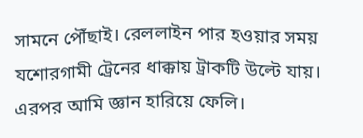সামনে পৌঁছাই। রেললাইন পার হওয়ার সময় যশোরগামী ট্রেনের ধাক্কায় ট্রাকটি উল্টে যায়। এরপর আমি জ্ঞান হারিয়ে ফেলি।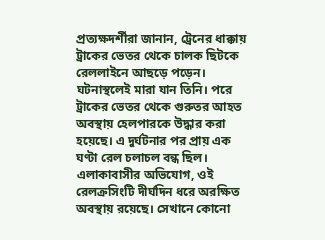প্রত্যক্ষদর্শীরা জানান, ট্রেনের ধাক্কায় ট্রাকের ভেতর থেকে চালক ছিটকে রেললাইনে আছড়ে পড়েন। ঘটনাস্থলেই মারা যান তিনি। পরে ট্রাকের ভেতর থেকে গুরুতর আহত অবস্থায় হেলপারকে উদ্ধার করা হয়েছে। এ দুর্ঘটনার পর প্রায় এক ঘণ্টা রেল চলাচল বন্ধ ছিল।
এলাকাবাসীর অভিযোগ, ওই রেলক্রসিংটি দীর্ঘদিন ধরে অরক্ষিত অবস্থায় রয়েছে। সেখানে কোনো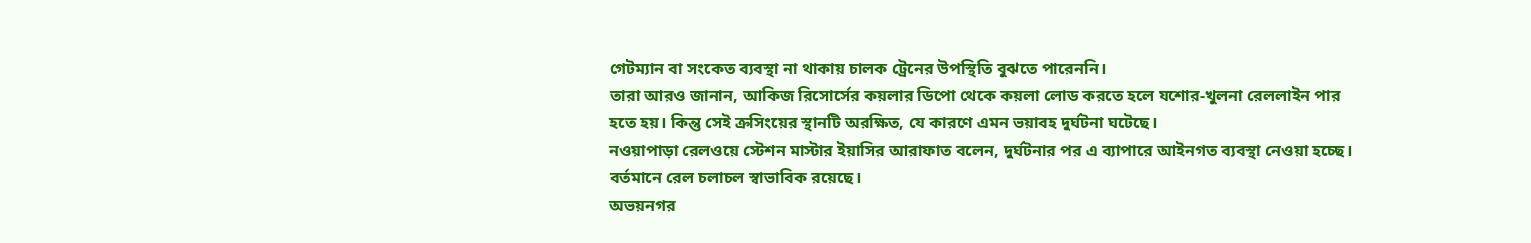গেটম্যান বা সংকেত ব্যবস্থা না থাকায় চালক ট্রেনের উপস্থিতি বুঝতে পারেননি।
তারা আরও জানান, আকিজ রিসোর্সের কয়লার ডিপো থেকে কয়লা লোড করতে হলে যশোর-খুলনা রেললাইন পার হতে হয়। কিন্তু সেই ক্রসিংয়ের স্থানটি অরক্ষিত, যে কারণে এমন ভয়াবহ দুর্ঘটনা ঘটেছে।
নওয়াপাড়া রেলওয়ে স্টেশন মাস্টার ইয়াসির আরাফাত বলেন, দুর্ঘটনার পর এ ব্যাপারে আইনগত ব্যবস্থা নেওয়া হচ্ছে। বর্তমানে রেল চলাচল স্বাভাবিক রয়েছে।
অভয়নগর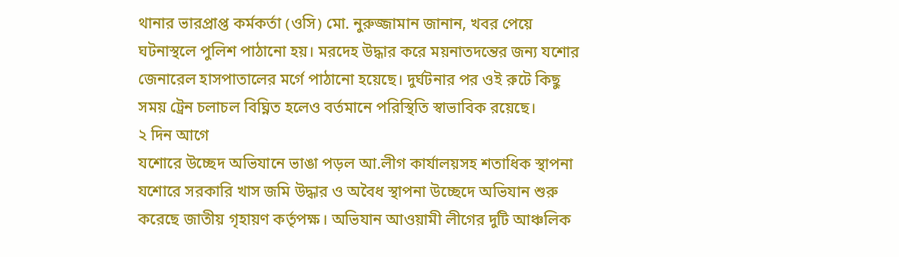থানার ভারপ্রাপ্ত কর্মকর্তা (ওসি) মো. নুরুজ্জামান জানান, খবর পেয়ে ঘটনাস্থলে পুলিশ পাঠানো হয়। মরদেহ উদ্ধার করে ময়নাতদন্তের জন্য যশোর জেনারেল হাসপাতালের মর্গে পাঠানো হয়েছে। দুর্ঘটনার পর ওই রুটে কিছু সময় ট্রেন চলাচল বিঘ্নিত হলেও বর্তমানে পরিস্থিতি স্বাভাবিক রয়েছে।
২ দিন আগে
যশোরে উচ্ছেদ অভিযানে ভাঙা পড়ল আ.লীগ কার্যালয়সহ শতাধিক স্থাপনা
যশোরে সরকারি খাস জমি উদ্ধার ও অবৈধ স্থাপনা উচ্ছেদে অভিযান শুরু করেছে জাতীয় গৃহায়ণ কর্তৃপক্ষ। অভিযান আওয়ামী লীগের দুটি আঞ্চলিক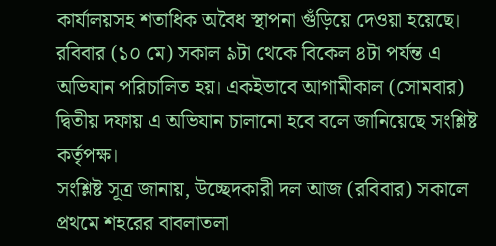কার্যালয়সহ শতাধিক অবৈধ স্থাপনা গুঁড়িয়ে দেওয়া হয়েছে।
রবিবার (১০ মে) সকাল ৯টা থেকে বিকেল ৪টা পর্যন্ত এ অভিযান পরিচালিত হয়। একইভাবে আগামীকাল (সোমবার) দ্বিতীয় দফায় এ অভিযান চালানো হবে বলে জানিয়েছে সংশ্লিষ্ট কর্তৃপক্ষ।
সংশ্লিষ্ট সূত্র জানায়, উচ্ছেদকারী দল আজ (রবিবার) সকালে প্রথমে শহরের বাবলাতলা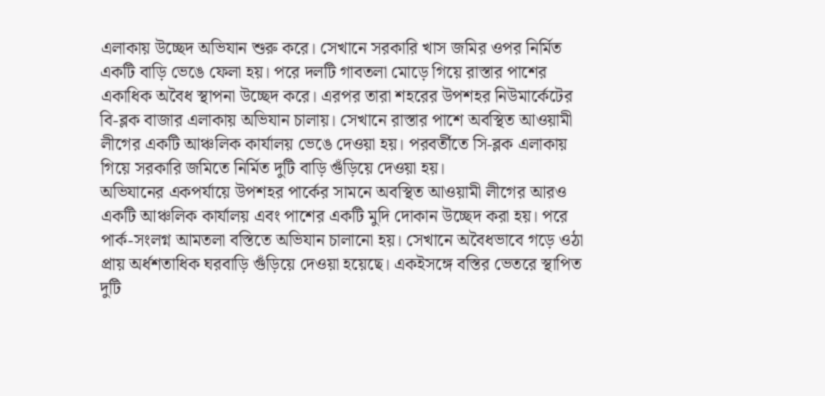এলাকায় উচ্ছেদ অভিযান শুরু করে। সেখানে সরকারি খাস জমির ওপর নির্মিত একটি বাড়ি ভেঙে ফেলা হয়। পরে দলটি গাবতলা মোড়ে গিয়ে রাস্তার পাশের একাধিক অবৈধ স্থাপনা উচ্ছেদ করে। এরপর তারা শহরের উপশহর নিউমার্কেটের বি-ব্লক বাজার এলাকায় অভিযান চালায়। সেখানে রাস্তার পাশে অবস্থিত আওয়ামী লীগের একটি আঞ্চলিক কার্যালয় ভেঙে দেওয়া হয়। পরবর্তীতে সি-ব্লক এলাকায় গিয়ে সরকারি জমিতে নির্মিত দুটি বাড়ি গুঁড়িয়ে দেওয়া হয়।
অভিযানের একপর্যায়ে উপশহর পার্কের সামনে অবস্থিত আওয়ামী লীগের আরও একটি আঞ্চলিক কার্যালয় এবং পাশের একটি মুদি দোকান উচ্ছেদ করা হয়। পরে পার্ক-সংলগ্ন আমতলা বস্তিতে অভিযান চালানো হয়। সেখানে অবৈধভাবে গড়ে ওঠা প্রায় অর্ধশতাধিক ঘরবাড়ি গুঁড়িয়ে দেওয়া হয়েছে। একইসঙ্গে বস্তির ভেতরে স্থাপিত দুটি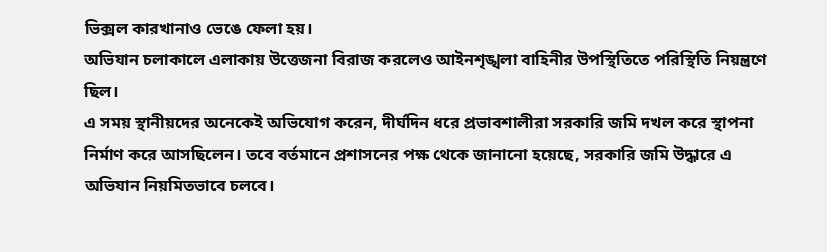ভিক্সল কারখানাও ভেঙে ফেলা হয়।
অভিযান চলাকালে এলাকায় উত্তেজনা বিরাজ করলেও আইনশৃঙ্খলা বাহিনীর উপস্থিতিতে পরিস্থিতি নিয়ন্ত্রণে ছিল।
এ সময় স্থানীয়দের অনেকেই অভিযোগ করেন, দীর্ঘদিন ধরে প্রভাবশালীরা সরকারি জমি দখল করে স্থাপনা নির্মাণ করে আসছিলেন। তবে বর্তমানে প্রশাসনের পক্ষ থেকে জানানো হয়েছে, সরকারি জমি উদ্ধারে এ অভিযান নিয়মিতভাবে চলবে।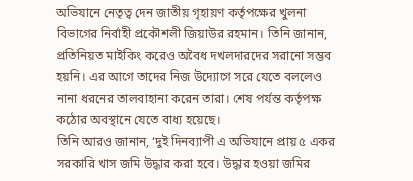অভিযানে নেতৃত্ব দেন জাতীয় গৃহায়ণ কর্তৃপক্ষের খুলনা বিভাগের নির্বাহী প্রকৌশলী জিয়াউর রহমান। তিনি জানান, প্রতিনিয়ত মাইকিং করেও অবৈধ দখলদারদের সরানো সম্ভব হয়নি। এর আগে তাদের নিজ উদ্যোগে সরে যেতে বললেও নানা ধরনের তালবাহানা করেন তারা। শেষ পর্যন্ত কর্তৃপক্ষ কঠোর অবস্থানে যেতে বাধ্য হয়েছে।
তিনি আরও জানান, ‘দুই দিনব্যাপী এ অভিযানে প্রায় ৫ একর সরকারি খাস জমি উদ্ধার করা হবে। উদ্ধার হওয়া জমির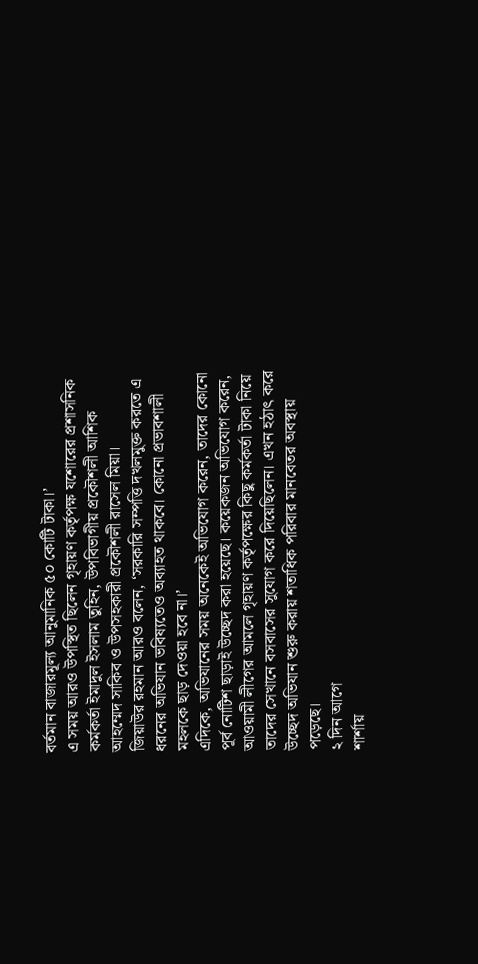বর্তমান বাজারমূল্য আনুমানিক ৫০ কোটি টাকা।’
এ সময় আরও উপস্থিত ছিলেন গৃহায়ণ কর্তৃপক্ষ যশোরের প্রশাসনিক কর্মকর্তা ইমাদুল ইসলাম তুহিন, উপবিভাগীয় প্রকৌশলী আশিক আহম্মেদ সাকিব ও উপসহকারী প্রকৌশলী রাসেল মিয়া।
জিয়াউর রহমান আরও বলেন, ‘সরকারি সম্পত্তি দখলমুক্ত করতে এ ধরনের অভিযান ভবিষ্যতেও অব্যাহত থাকবে। কোনো প্রভাবশালী মহলকে ছাড় দেওয়া হবে না।’
এদিকে, অভিযানের সময় অনেকেই অভিযোগ করেন, তাদের কোনো পূর্ব নোটিশ ছাড়াই উচ্ছেদ করা হয়েছে। কয়েকজন অভিযোগ করেন, আওয়ামী লীগের আমলে গৃহায়ণ কর্তৃপক্ষের কিছু কর্মকর্তা টাকা নিয়ে তাদের সেখানে বসবাসের সুযোগ করে দিয়েছিলেন। এখন হঠাৎ করে উচ্ছেদ অভিযান শুরু করায় শতাধিক পরিবার মানবেতর অবস্থায় পড়েছে।
২ দিন আগে
শার্শায়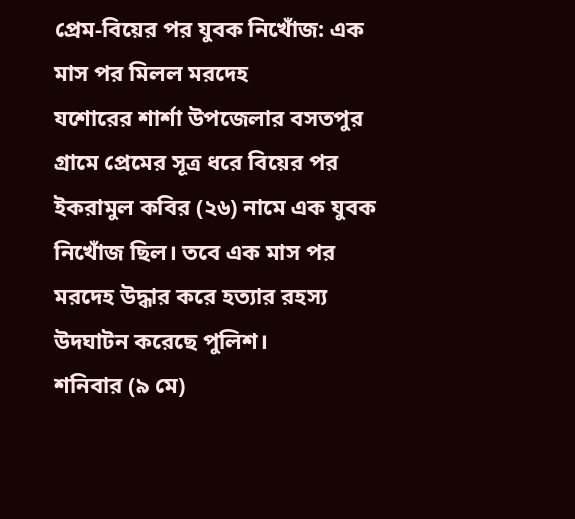প্রেম-বিয়ের পর যুবক নিখোঁজ: এক মাস পর মিলল মরদেহ
যশোরের শার্শা উপজেলার বসতপুর গ্রামে প্রেমের সূত্র ধরে বিয়ের পর ইকরামুল কবির (২৬) নামে এক যুবক নিখোঁজ ছিল। তবে এক মাস পর মরদেহ উদ্ধার করে হত্যার রহস্য উদঘাটন করেছে পুলিশ।
শনিবার (৯ মে)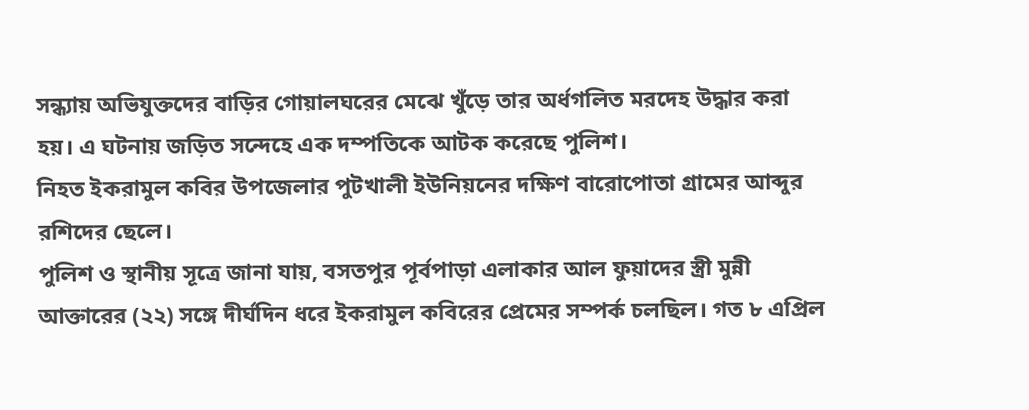সন্ধ্যায় অভিযুক্তদের বাড়ির গোয়ালঘরের মেঝে খুঁড়ে তার অর্ধগলিত মরদেহ উদ্ধার করা হয়। এ ঘটনায় জড়িত সন্দেহে এক দম্পতিকে আটক করেছে পুলিশ।
নিহত ইকরামুল কবির উপজেলার পুটখালী ইউনিয়নের দক্ষিণ বারোপোতা গ্রামের আব্দুর রশিদের ছেলে।
পুলিশ ও স্থানীয় সূত্রে জানা যায়, বসতপুর পূর্বপাড়া এলাকার আল ফুয়াদের স্ত্রী মুন্নী আক্তারের (২২) সঙ্গে দীর্ঘদিন ধরে ইকরামুল কবিরের প্রেমের সম্পর্ক চলছিল। গত ৮ এপ্রিল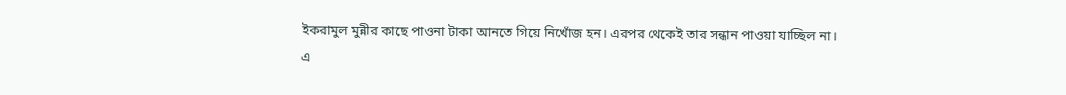ইকরামুল মুন্নীর কাছে পাওনা টাকা আনতে গিয়ে নিখোঁজ হন। এরপর থেকেই তার সন্ধান পাওয়া যাচ্ছিল না।
এ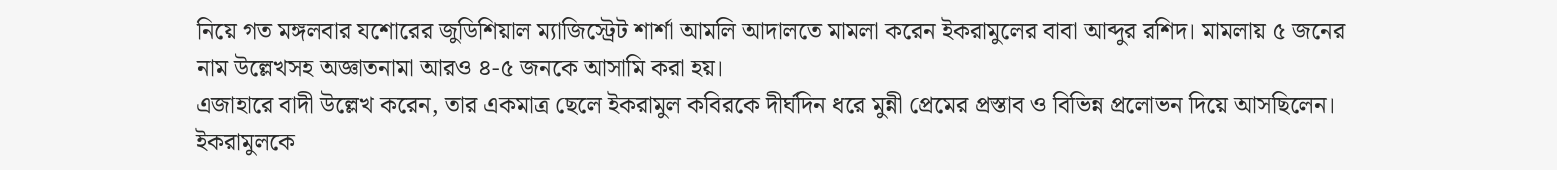নিয়ে গত মঙ্গলবার যশোরের জুডিশিয়াল ম্যাজিস্ট্রেট শার্শা আমলি আদালতে মামলা করেন ইকরামুলের বাবা আব্দুর রশিদ। মামলায় ৫ জনের নাম উল্লেখসহ অজ্ঞাতনামা আরও ৪-৫ জনকে আসামি করা হয়।
এজাহারে বাদী উল্লেখ করেন, তার একমাত্র ছেলে ইকরামুল কবিরকে দীর্ঘদিন ধরে মুন্নী প্রেমের প্রস্তাব ও বিভিন্ন প্রলোভন দিয়ে আসছিলেন। ইকরামুলকে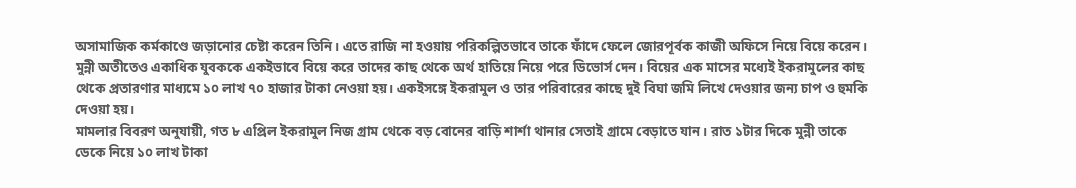অসামাজিক কর্মকাণ্ডে জড়ানোর চেষ্টা করেন তিনি। এতে রাজি না হওয়ায় পরিকল্পিতভাবে তাকে ফাঁদে ফেলে জোরপূর্বক কাজী অফিসে নিয়ে বিয়ে করেন। মুন্নী অতীতেও একাধিক যুবককে একইভাবে বিয়ে করে তাদের কাছ থেকে অর্থ হাতিয়ে নিয়ে পরে ডিভোর্স দেন। বিয়ের এক মাসের মধ্যেই ইকরামুলের কাছ থেকে প্রতারণার মাধ্যমে ১০ লাখ ৭০ হাজার টাকা নেওয়া হয়। একইসঙ্গে ইকরামুল ও তার পরিবারের কাছে দুই বিঘা জমি লিখে দেওয়ার জন্য চাপ ও হুমকি দেওয়া হয়।
মামলার বিবরণ অনুযায়ী, গত ৮ এপ্রিল ইকরামুল নিজ গ্রাম থেকে বড় বোনের বাড়ি শার্শা থানার সেতাই গ্রামে বেড়াতে যান। রাত ১টার দিকে মুন্নী তাকে ডেকে নিয়ে ১০ লাখ টাকা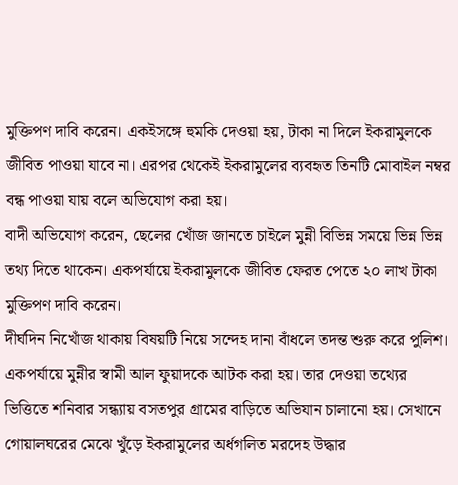মুক্তিপণ দাবি করেন। একইসঙ্গে হুমকি দেওয়া হয়, টাকা না দিলে ইকরামুলকে জীবিত পাওয়া যাবে না। এরপর থেকেই ইকরামুলের ব্যবহৃত তিনটি মোবাইল নম্বর বন্ধ পাওয়া যায় বলে অভিযোগ করা হয়।
বাদী অভিযোগ করেন, ছেলের খোঁজ জানতে চাইলে মুন্নী বিভিন্ন সময়ে ভিন্ন ভিন্ন তথ্য দিতে থাকেন। একপর্যায়ে ইকরামুলকে জীবিত ফেরত পেতে ২০ লাখ টাকা মুক্তিপণ দাবি করেন।
দীর্ঘদিন নিখোঁজ থাকায় বিষয়টি নিয়ে সন্দেহ দানা বাঁধলে তদন্ত শুরু করে পুলিশ। একপর্যায়ে মুন্নীর স্বামী আল ফুয়াদকে আটক করা হয়। তার দেওয়া তথ্যের ভিত্তিতে শনিবার সন্ধ্যায় বসতপুর গ্রামের বাড়িতে অভিযান চালানো হয়। সেখানে গোয়ালঘরের মেঝে খুঁড়ে ইকরামুলের অর্ধগলিত মরদেহ উদ্ধার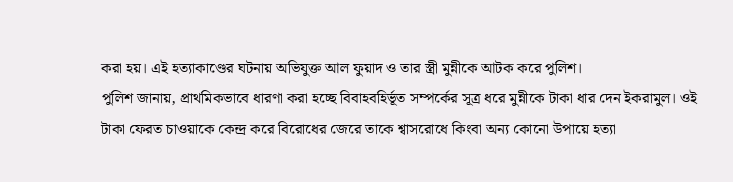করা হয়। এই হত্যাকাণ্ডের ঘটনায় অভিযুক্ত আল ফুয়াদ ও তার স্ত্রী মুন্নীকে আটক করে পুলিশ।
পুলিশ জানায়, প্রাথমিকভাবে ধারণা করা হচ্ছে বিবাহবহির্ভূত সম্পর্কের সূত্র ধরে মুন্নীকে টাকা ধার দেন ইকরামুল। ওই টাকা ফেরত চাওয়াকে কেন্দ্র করে বিরোধের জেরে তাকে শ্বাসরোধে কিংবা অন্য কোনো উপায়ে হত্যা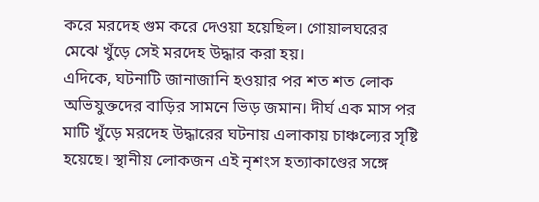করে মরদেহ গুম করে দেওয়া হয়েছিল। গোয়ালঘরের মেঝে খুঁড়ে সেই মরদেহ উদ্ধার করা হয়।
এদিকে, ঘটনাটি জানাজানি হওয়ার পর শত শত লোক অভিযুক্তদের বাড়ির সামনে ভিড় জমান। দীর্ঘ এক মাস পর মাটি খুঁড়ে মরদেহ উদ্ধারের ঘটনায় এলাকায় চাঞ্চল্যের সৃষ্টি হয়েছে। স্থানীয় লোকজন এই নৃশংস হত্যাকাণ্ডের সঙ্গে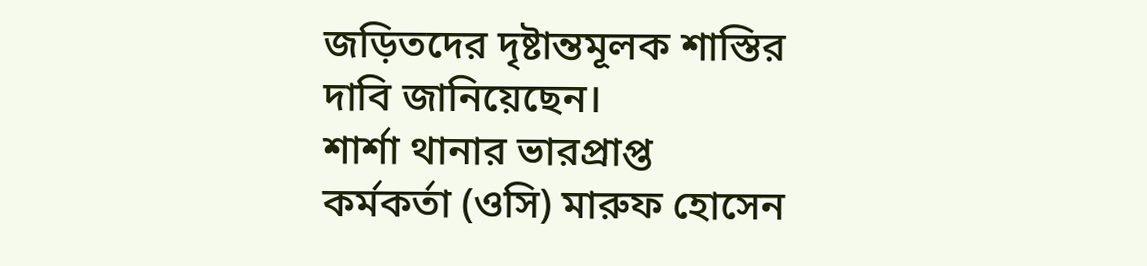জড়িতদের দৃষ্টান্তমূলক শাস্তির দাবি জানিয়েছেন।
শার্শা থানার ভারপ্রাপ্ত কর্মকর্তা (ওসি) মারুফ হোসেন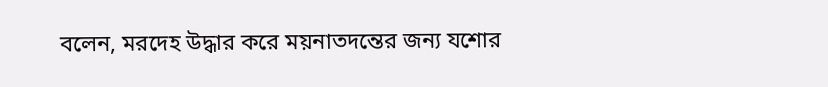বলেন, মরদেহ উদ্ধার করে ময়নাতদন্তের জন্য যশোর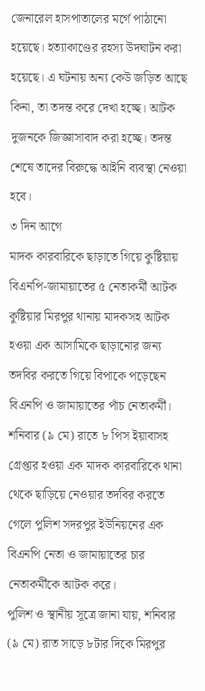জেনারেল হাসপাতালের মর্গে পাঠানো হয়েছে। হত্যাকাণ্ডের রহস্য উদঘাটন করা হয়েছে। এ ঘটনায় অন্য কেউ জড়িত আছে কিনা, তা তদন্ত করে দেখা হচ্ছে। আটক দুজনকে জিজ্ঞাসাবাদ করা হচ্ছে। তদন্ত শেষে তাদের বিরুদ্ধে আইনি ব্যবস্থা নেওয়া হবে।
৩ দিন আগে
মাদক কারবারিকে ছাড়াতে গিয়ে কুষ্টিয়ায় বিএনপি-জামায়াতের ৫ নেতাকর্মী আটক
কুষ্টিয়ার মিরপুর থানায় মাদকসহ আটক হওয়া এক আসামিকে ছাড়ানোর জন্য তদবির করতে গিয়ে বিপাকে পড়েছেন বিএনপি ও জামায়াতের পাঁচ নেতাকর্মী।
শনিবার (৯ মে) রাতে ৮ পিস ইয়াবাসহ গ্রেপ্তার হওয়া এক মাদক কারবারিকে থানা থেকে ছাড়িয়ে নেওয়ার তদবির করতে গেলে পুলিশ সদরপুর ইউনিয়নের এক বিএনপি নেতা ও জামায়াতের চার নেতাকর্মীকে আটক করে।
পুলিশ ও স্থানীয় সূত্রে জানা যায়, শনিবার (৯ মে) রাত সাড়ে ৮টার দিকে মিরপুর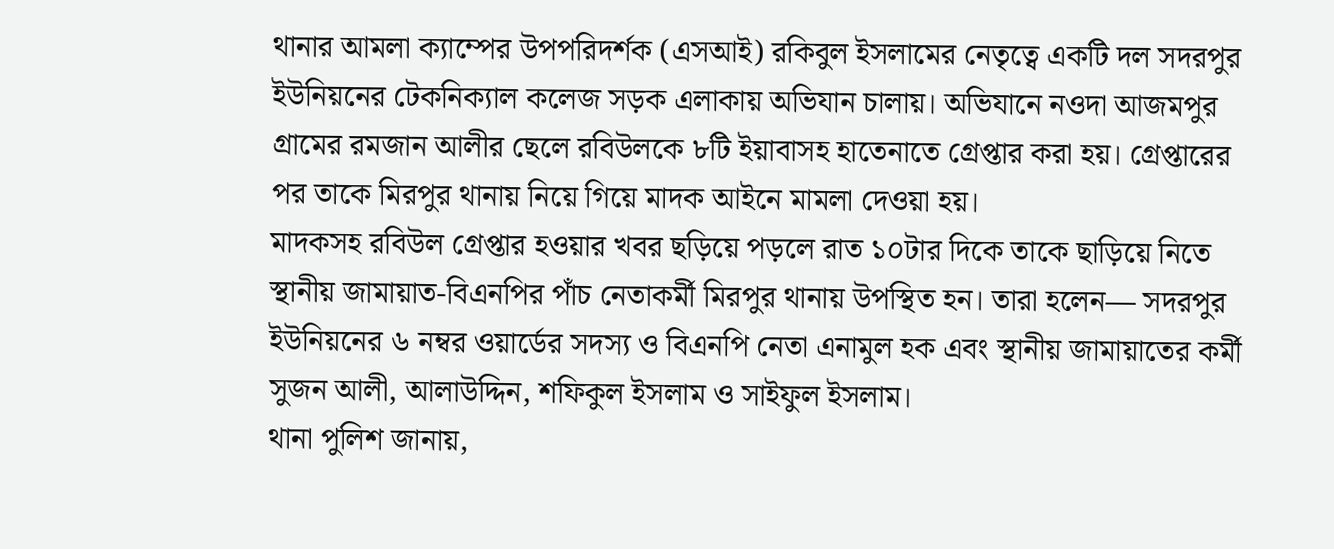থানার আমলা ক্যাম্পের উপপরিদর্শক (এসআই) রকিবুল ইসলামের নেতৃত্বে একটি দল সদরপুর ইউনিয়নের টেকনিক্যাল কলেজ সড়ক এলাকায় অভিযান চালায়। অভিযানে নওদা আজমপুর গ্রামের রমজান আলীর ছেলে রবিউলকে ৮টি ইয়াবাসহ হাতেনাতে গ্রেপ্তার করা হয়। গ্রেপ্তারের পর তাকে মিরপুর থানায় নিয়ে গিয়ে মাদক আইনে মামলা দেওয়া হয়।
মাদকসহ রবিউল গ্রেপ্তার হওয়ার খবর ছড়িয়ে পড়লে রাত ১০টার দিকে তাকে ছাড়িয়ে নিতে স্থানীয় জামায়াত-বিএনপির পাঁচ নেতাকর্মী মিরপুর থানায় উপস্থিত হন। তারা হলেন— সদরপুর ইউনিয়নের ৬ নম্বর ওয়ার্ডের সদস্য ও বিএনপি নেতা এনামুল হক এবং স্থানীয় জামায়াতের কর্মী সুজন আলী, আলাউদ্দিন, শফিকুল ইসলাম ও সাইফুল ইসলাম।
থানা পুলিশ জানায়,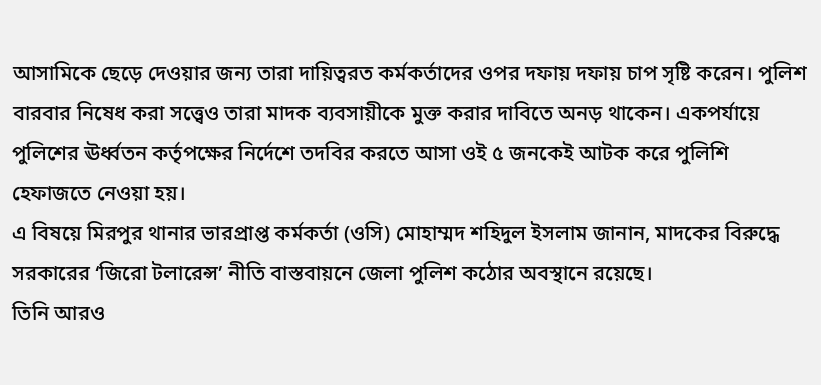আসামিকে ছেড়ে দেওয়ার জন্য তারা দায়িত্বরত কর্মকর্তাদের ওপর দফায় দফায় চাপ সৃষ্টি করেন। পুলিশ বারবার নিষেধ করা সত্ত্বেও তারা মাদক ব্যবসায়ীকে মুক্ত করার দাবিতে অনড় থাকেন। একপর্যায়ে পুলিশের ঊর্ধ্বতন কর্তৃপক্ষের নির্দেশে তদবির করতে আসা ওই ৫ জনকেই আটক করে পুলিশি হেফাজতে নেওয়া হয়।
এ বিষয়ে মিরপুর থানার ভারপ্রাপ্ত কর্মকর্তা (ওসি) মোহাম্মদ শহিদুল ইসলাম জানান, মাদকের বিরুদ্ধে সরকারের ‘জিরো টলারেন্স’ নীতি বাস্তবায়নে জেলা পুলিশ কঠোর অবস্থানে রয়েছে।
তিনি আরও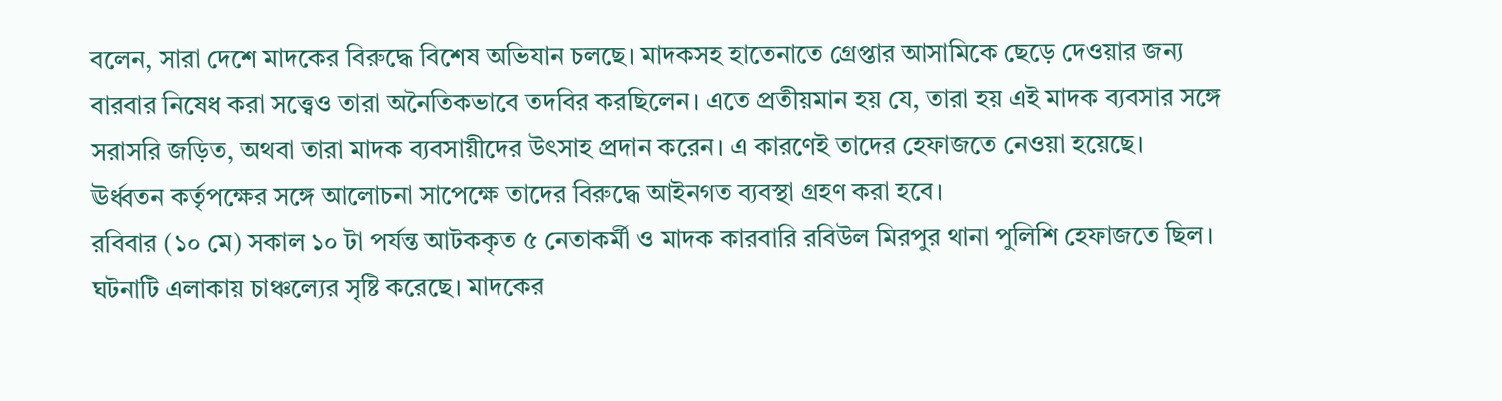বলেন, সারা দেশে মাদকের বিরুদ্ধে বিশেষ অভিযান চলছে। মাদকসহ হাতেনাতে গ্রেপ্তার আসামিকে ছেড়ে দেওয়ার জন্য বারবার নিষেধ করা সত্ত্বেও তারা অনৈতিকভাবে তদবির করছিলেন। এতে প্রতীয়মান হয় যে, তারা হয় এই মাদক ব্যবসার সঙ্গে সরাসরি জড়িত, অথবা তারা মাদক ব্যবসায়ীদের উৎসাহ প্রদান করেন। এ কারণেই তাদের হেফাজতে নেওয়া হয়েছে। ঊর্ধ্বতন কর্তৃপক্ষের সঙ্গে আলোচনা সাপেক্ষে তাদের বিরুদ্ধে আইনগত ব্যবস্থা গ্রহণ করা হবে।
রবিবার (১০ মে) সকাল ১০ টা পর্যন্ত আটককৃত ৫ নেতাকর্মী ও মাদক কারবারি রবিউল মিরপুর থানা পুলিশি হেফাজতে ছিল।
ঘটনাটি এলাকায় চাঞ্চল্যের সৃষ্টি করেছে। মাদকের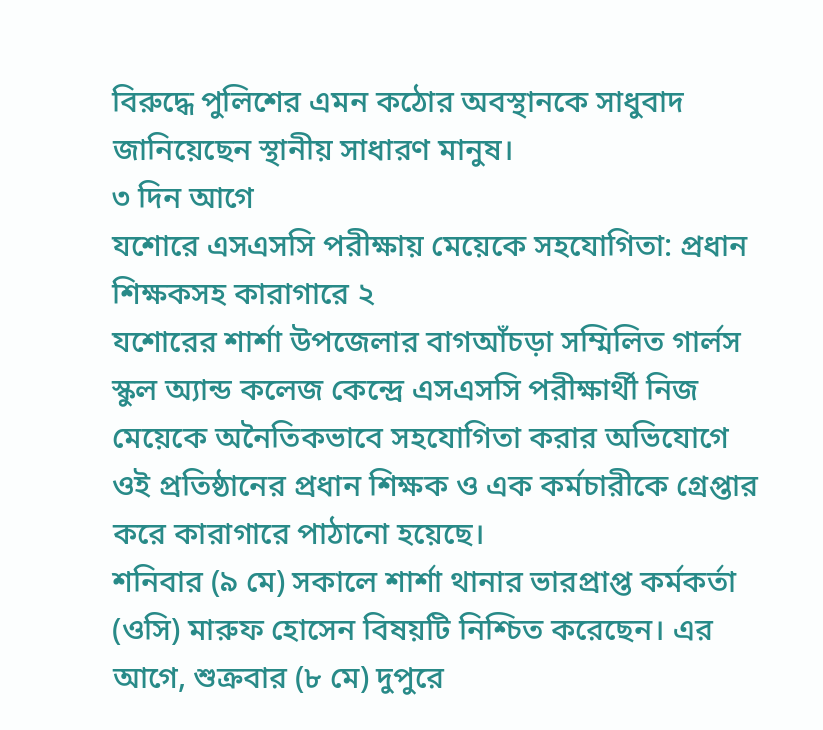বিরুদ্ধে পুলিশের এমন কঠোর অবস্থানকে সাধুবাদ জানিয়েছেন স্থানীয় সাধারণ মানুষ।
৩ দিন আগে
যশোরে এসএসসি পরীক্ষায় মেয়েকে সহযোগিতা: প্রধান শিক্ষকসহ কারাগারে ২
যশোরের শার্শা উপজেলার বাগআঁচড়া সম্মিলিত গার্লস স্কুল অ্যান্ড কলেজ কেন্দ্রে এসএসসি পরীক্ষার্থী নিজ মেয়েকে অনৈতিকভাবে সহযোগিতা করার অভিযোগে ওই প্রতিষ্ঠানের প্রধান শিক্ষক ও এক কর্মচারীকে গ্রেপ্তার করে কারাগারে পাঠানো হয়েছে।
শনিবার (৯ মে) সকালে শার্শা থানার ভারপ্রাপ্ত কর্মকর্তা (ওসি) মারুফ হোসেন বিষয়টি নিশ্চিত করেছেন। এর আগে, শুক্রবার (৮ মে) দুপুরে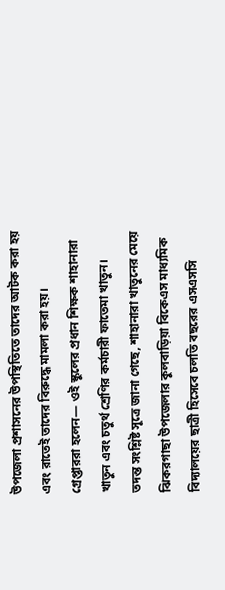উপজেলা প্রশাসনের উপস্থিতিতে তাদের আটক করা হয় এবং রাতেই তাদের বিরুদ্ধে মামলা করা হয়।
গ্রেপ্তাররা হলেন— ওই স্কুলের প্রধান শিক্ষক শাহানারা খাতুন এবং চতুর্থ শ্রেণির কর্মচারী ফাতেমা খাতুন।
তদন্ত সংশ্লিষ্ট সূত্রে জানা গেছে, শাহানারা খাতুনের মেয়ে ঝিকরগাছা উপজেলার কুলবাড়িয়া বিকেএস মাধ্যমিক বিদ্যালয়ের ছাত্রী হিসেবে চলতি বছরের এসএসসি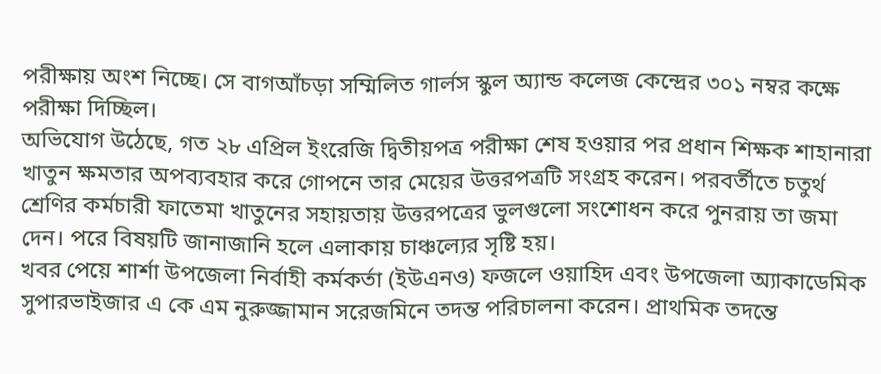পরীক্ষায় অংশ নিচ্ছে। সে বাগআঁচড়া সম্মিলিত গার্লস স্কুল অ্যান্ড কলেজ কেন্দ্রের ৩০১ নম্বর কক্ষে পরীক্ষা দিচ্ছিল।
অভিযোগ উঠেছে, গত ২৮ এপ্রিল ইংরেজি দ্বিতীয়পত্র পরীক্ষা শেষ হওয়ার পর প্রধান শিক্ষক শাহানারা খাতুন ক্ষমতার অপব্যবহার করে গোপনে তার মেয়ের উত্তরপত্রটি সংগ্রহ করেন। পরবর্তীতে চতুর্থ শ্রেণির কর্মচারী ফাতেমা খাতুনের সহায়তায় উত্তরপত্রের ভুলগুলো সংশোধন করে পুনরায় তা জমা দেন। পরে বিষয়টি জানাজানি হলে এলাকায় চাঞ্চল্যের সৃষ্টি হয়।
খবর পেয়ে শার্শা উপজেলা নির্বাহী কর্মকর্তা (ইউএনও) ফজলে ওয়াহিদ এবং উপজেলা অ্যাকাডেমিক সুপারভাইজার এ কে এম নুরুজ্জামান সরেজমিনে তদন্ত পরিচালনা করেন। প্রাথমিক তদন্তে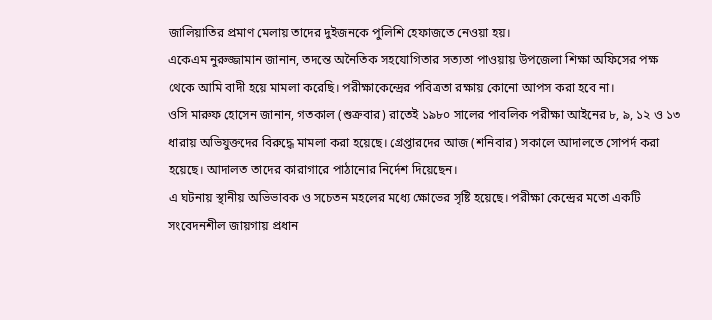জালিয়াতির প্রমাণ মেলায় তাদের দুইজনকে পুলিশি হেফাজতে নেওয়া হয়।
একেএম নুরুজ্জামান জানান, তদন্তে অনৈতিক সহযোগিতার সত্যতা পাওয়ায় উপজেলা শিক্ষা অফিসের পক্ষ থেকে আমি বাদী হয়ে মামলা করেছি। পরীক্ষাকেন্দ্রের পবিত্রতা রক্ষায় কোনো আপস করা হবে না।
ওসি মারুফ হোসেন জানান, গতকাল (শুক্রবার) রাতেই ১৯৮০ সালের পাবলিক পরীক্ষা আইনের ৮, ৯, ১২ ও ১৩ ধারায় অভিযুক্তদের বিরুদ্ধে মামলা করা হয়েছে। গ্রেপ্তারদের আজ (শনিবার) সকালে আদালতে সোপর্দ করা হয়েছে। আদালত তাদের কারাগারে পাঠানোর নির্দেশ দিয়েছেন।
এ ঘটনায় স্থানীয় অভিভাবক ও সচেতন মহলের মধ্যে ক্ষোভের সৃষ্টি হয়েছে। পরীক্ষা কেন্দ্রের মতো একটি সংবেদনশীল জায়গায় প্রধান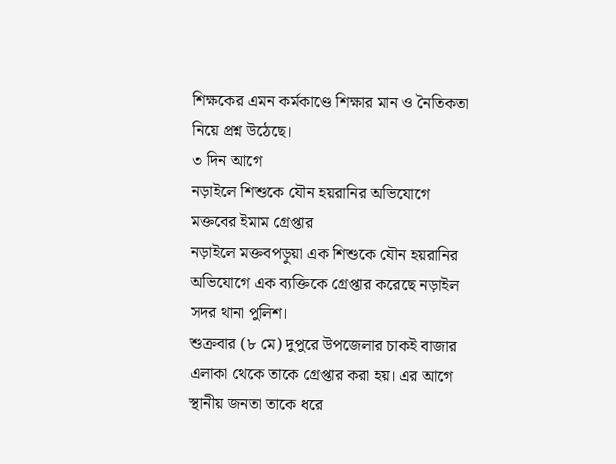শিক্ষকের এমন কর্মকাণ্ডে শিক্ষার মান ও নৈতিকতা নিয়ে প্রশ্ন উঠেছে।
৩ দিন আগে
নড়াইলে শিশুকে যৌন হয়রানির অভিযোগে মক্তবের ইমাম গ্রেপ্তার
নড়াইলে মক্তবপড়ুয়া এক শিশুকে যৌন হয়রানির অভিযোগে এক ব্যক্তিকে গ্রেপ্তার করেছে নড়াইল সদর থানা পুলিশ।
শুক্রবার (৮ মে) দুপুরে উপজেলার চাকই বাজার এলাকা থেকে তাকে গ্রেপ্তার করা হয়। এর আগে স্থানীয় জনতা তাকে ধরে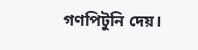গণপিটুনি দেয়।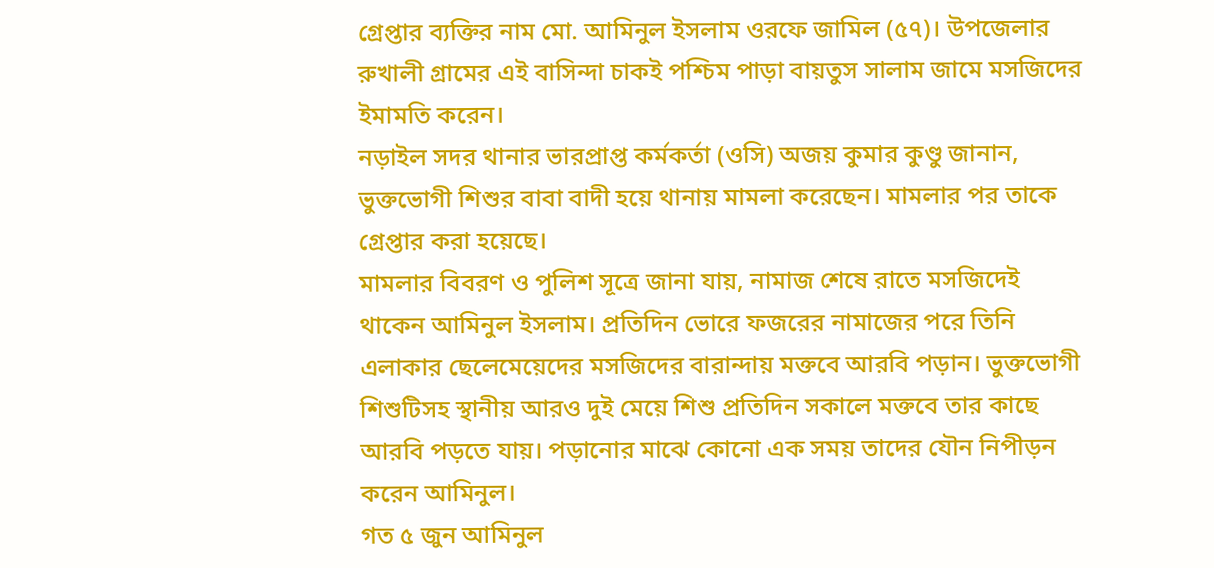গ্রেপ্তার ব্যক্তির নাম মো. আমিনুল ইসলাম ওরফে জামিল (৫৭)। উপজেলার রুখালী গ্রামের এই বাসিন্দা চাকই পশ্চিম পাড়া বায়তুস সালাম জামে মসজিদের ইমামতি করেন।
নড়াইল সদর থানার ভারপ্রাপ্ত কর্মকর্তা (ওসি) অজয় কুমার কুণ্ডু জানান, ভুক্তভোগী শিশুর বাবা বাদী হয়ে থানায় মামলা করেছেন। মামলার পর তাকে গ্রেপ্তার করা হয়েছে।
মামলার বিবরণ ও পুলিশ সূত্রে জানা যায়, নামাজ শেষে রাতে মসজিদেই থাকেন আমিনুল ইসলাম। প্রতিদিন ভোরে ফজরের নামাজের পরে তিনি এলাকার ছেলেমেয়েদের মসজিদের বারান্দায় মক্তবে আরবি পড়ান। ভুক্তভোগী শিশুটিসহ স্থানীয় আরও দুই মেয়ে শিশু প্রতিদিন সকালে মক্তবে তার কাছে আরবি পড়তে যায়। পড়ানোর মাঝে কোনো এক সময় তাদের যৌন নিপীড়ন করেন আমিনুল।
গত ৫ জুন আমিনুল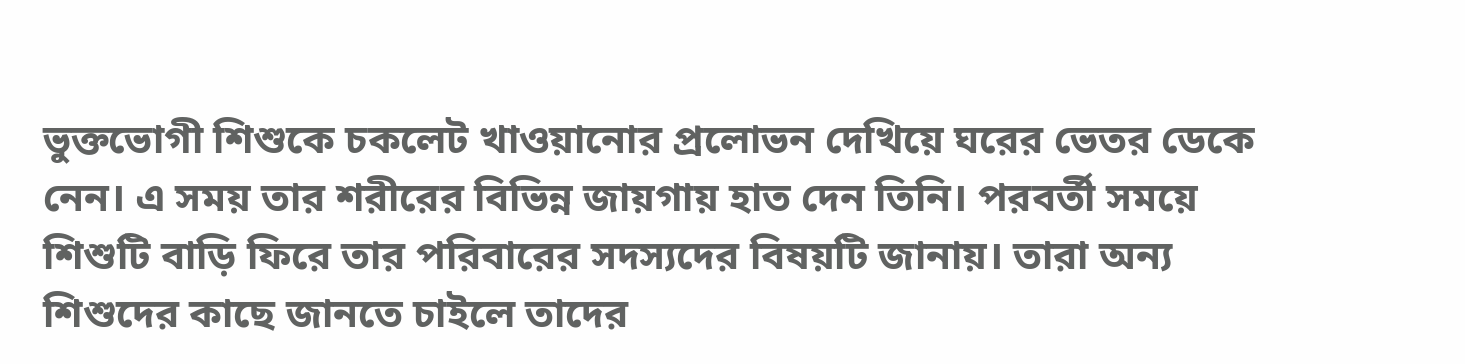ভুক্তভোগী শিশুকে চকলেট খাওয়ানোর প্রলোভন দেখিয়ে ঘরের ভেতর ডেকে নেন। এ সময় তার শরীরের বিভিন্ন জায়গায় হাত দেন তিনি। পরবর্তী সময়ে শিশুটি বাড়ি ফিরে তার পরিবারের সদস্যদের বিষয়টি জানায়। তারা অন্য শিশুদের কাছে জানতে চাইলে তাদের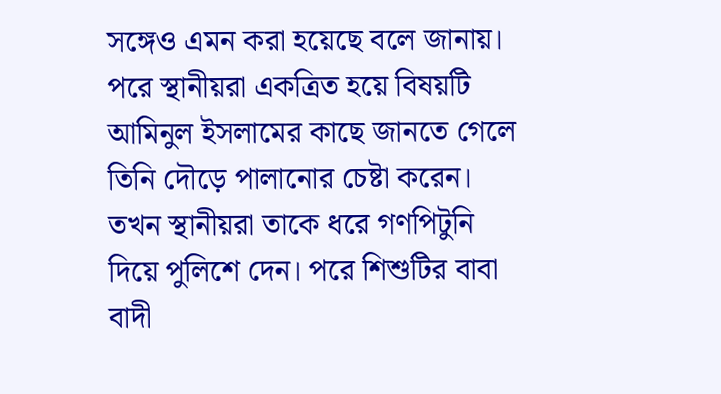সঙ্গেও এমন করা হয়েছে বলে জানায়। পরে স্থানীয়রা একত্রিত হয়ে বিষয়টি আমিনুল ইসলামের কাছে জানতে গেলে তিনি দৌড়ে পালানোর চেষ্টা করেন। তখন স্থানীয়রা তাকে ধরে গণপিটুনি দিয়ে পুলিশে দেন। পরে শিশুটির বাবা বাদী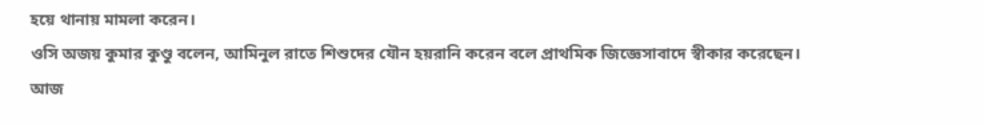হয়ে থানায় মামলা করেন।
ওসি অজয় কুমার কুণ্ডু বলেন, আমিনুল রাতে শিশুদের যৌন হয়রানি করেন বলে প্রাথমিক জিজ্ঞেসাবাদে স্বীকার করেছেন। আজ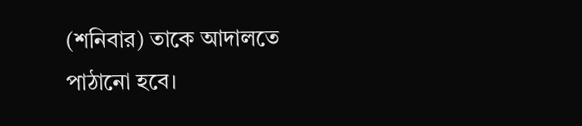(শনিবার) তাকে আদালতে পাঠানো হবে।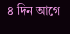৪ দিন আগে